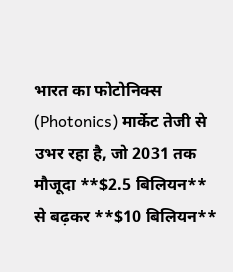भारत का फोटोनिक्स (Photonics) मार्केट तेजी से उभर रहा है, जो 2031 तक मौजूदा **$2.5 बिलियन** से बढ़कर **$10 बिलियन**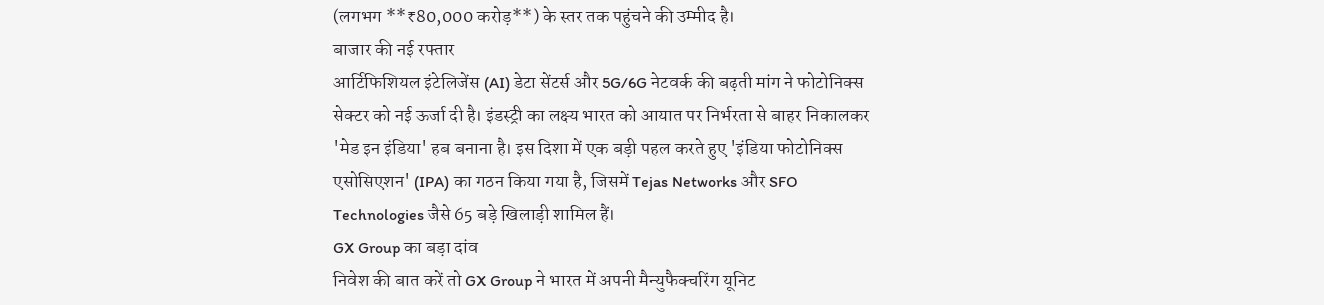(लगभग **₹80,000 करोड़**) के स्तर तक पहुंचने की उम्मीद है।
बाजार की नई रफ्तार
आर्टिफिशियल इंटेलिजेंस (AI) डेटा सेंटर्स और 5G/6G नेटवर्क की बढ़ती मांग ने फोटोनिक्स सेक्टर को नई ऊर्जा दी है। इंडस्ट्री का लक्ष्य भारत को आयात पर निर्भरता से बाहर निकालकर 'मेड इन इंडिया' हब बनाना है। इस दिशा में एक बड़ी पहल करते हुए 'इंडिया फोटोनिक्स एसोसिएशन' (IPA) का गठन किया गया है, जिसमें Tejas Networks और SFO Technologies जैसे 65 बड़े खिलाड़ी शामिल हैं।
GX Group का बड़ा दांव
निवेश की बात करें तो GX Group ने भारत में अपनी मैन्युफैक्चरिंग यूनिट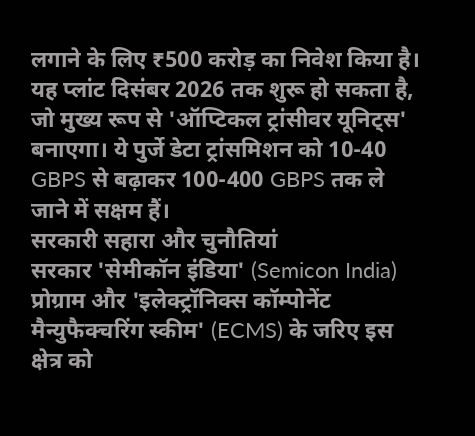लगाने के लिए ₹500 करोड़ का निवेश किया है। यह प्लांट दिसंबर 2026 तक शुरू हो सकता है, जो मुख्य रूप से 'ऑप्टिकल ट्रांसीवर यूनिट्स' बनाएगा। ये पुर्जे डेटा ट्रांसमिशन को 10-40 GBPS से बढ़ाकर 100-400 GBPS तक ले जाने में सक्षम हैं।
सरकारी सहारा और चुनौतियां
सरकार 'सेमीकॉन इंडिया' (Semicon India) प्रोग्राम और 'इलेक्ट्रॉनिक्स कॉम्पोनेंट मैन्युफैक्चरिंग स्कीम' (ECMS) के जरिए इस क्षेत्र को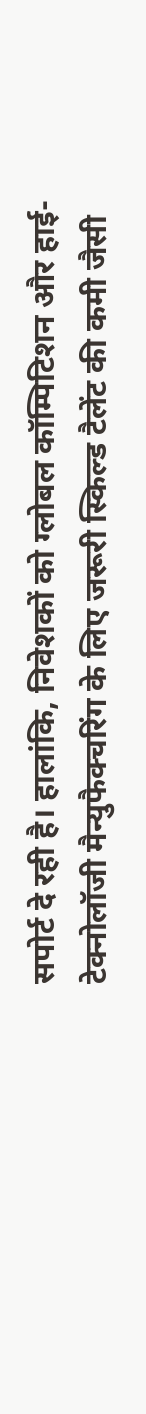सपोर्ट दे रही है। हालांकि, निवेशकों को ग्लोबल कॉम्पिटिशन और हाई-टेक्नोलॉजी मैन्युफैक्चरिंग के लिए जरूरी स्किल्ड टैलेंट की कमी जैसी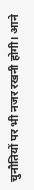चुनौतियों पर भी नजर रखनी होगी। आने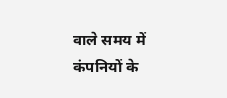वाले समय में कंपनियों के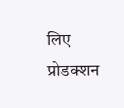लिए प्रोडक्शन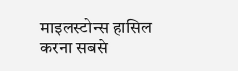माइलस्टोन्स हासिल करना सबसे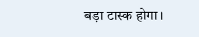बड़ा टास्क होगा।